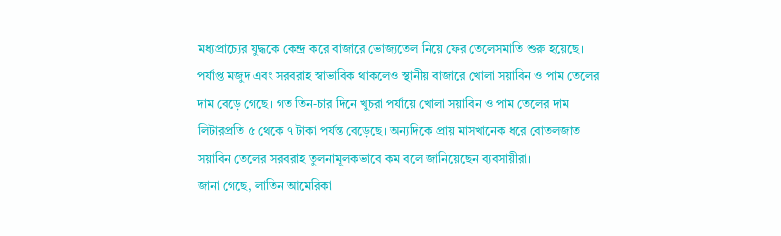মধ্যপ্রাচ্যের যুদ্ধকে কেন্দ্র করে বাজারে ভোজ্যতেল নিয়ে ফের তেলেসমাতি শুরু হয়েছে। পর্যাপ্ত মজুদ এবং সরবরাহ স্বাভাবিক থাকলেও স্থানীয় বাজারে খোলা সয়াবিন ও পাম তেলের দাম বেড়ে গেছে। গত তিন-চার দিনে খুচরা পর্যায়ে খোলা সয়াবিন ও পাম তেলের দাম লিটারপ্রতি ৫ থেকে ৭ টাকা পর্যন্ত বেড়েছে। অন্যদিকে প্রায় মাসখানেক ধরে বোতলজাত সয়াবিন তেলের সরবরাহ তুলনামূলকভাবে কম বলে জানিয়েছেন ব্যবসায়ীরা।
জানা গেছে, লাতিন আমেরিকা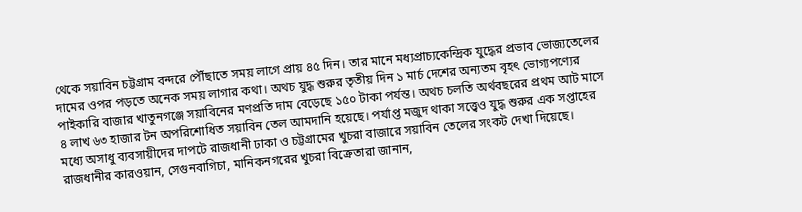থেকে সয়াবিন চট্টগ্রাম বন্দরে পৌঁছাতে সময় লাগে প্রায় ৪৫ দিন। তার মানে মধ্যপ্রাচ্যকেন্দ্রিক যুদ্ধের প্রভাব ভোজ্যতেলের দামের ওপর পড়তে অনেক সময় লাগার কথা। অথচ যুদ্ধ শুরুর তৃতীয় দিন ১ মার্চ দেশের অন্যতম বৃহৎ ভোগ্যপণ্যের পাইকারি বাজার খাতুনগঞ্জে সয়াবিনের মণপ্রতি দাম বেড়েছে ১৫০ টাকা পর্যন্ত। অথচ চলতি অর্থবছরের প্রথম আট মাসে ৪ লাখ ৬৩ হাজার টন অপরিশোধিত সয়াবিন তেল আমদানি হয়েছে। পর্যাপ্ত মজুদ থাকা সত্ত্বেও যুদ্ধ শুরুর এক সপ্তাহের মধ্যে অসাধু ব্যবসায়ীদের দাপটে রাজধানী ঢাকা ও চট্টগ্রামের খুচরা বাজারে সয়াবিন তেলের সংকট দেখা দিয়েছে।
রাজধানীর কারওয়ান, সেগুনবাগিচা, মানিকনগরের খুচরা বিক্রেতারা জানান,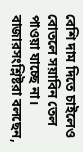বেশি দাম দিতে চাইলেও বোতলে সয়াবিন তেল পাওয়া যাচ্ছে না।
বাজারসংশ্লিষ্টরা বলছেন,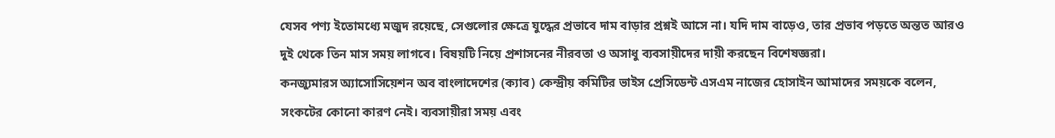যেসব পণ্য ইতোমধ্যে মজুদ রয়েছে, সেগুলোর ক্ষেত্রে যুদ্ধের প্রভাবে দাম বাড়ার প্রশ্নই আসে না। যদি দাম বাড়েও, তার প্রভাব পড়তে অন্তত আরও দুই থেকে তিন মাস সময় লাগবে। বিষয়টি নিয়ে প্রশাসনের নীরবতা ও অসাধু ব্যবসায়ীদের দায়ী করছেন বিশেষজ্ঞরা।
কনজ্যুমারস অ্যাসোসিয়েশন অব বাংলাদেশের (ক্যাব) কেন্দ্রীয় কমিটির ভাইস প্রেসিডেন্ট এসএম নাজের হোসাইন আমাদের সময়কে বলেন, সংকটের কোনো কারণ নেই। ব্যবসায়ীরা সময় এবং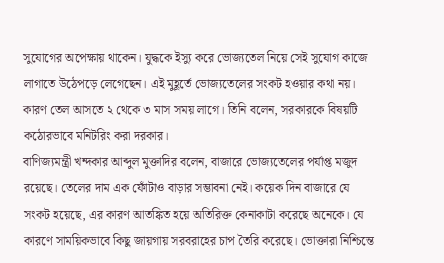সুযোগের অপেক্ষায় থাকেন। যুদ্ধকে ইস্যু করে ভোজ্যতেল নিয়ে সেই সুযোগ কাজে লাগাতে উঠেপড়ে লেগেছেন। এই মুহূর্তে ভোজ্যতেলের সংকট হওয়ার কথা নয়। কারণ তেল আসতে ২ থেকে ৩ মাস সময় লাগে। তিনি বলেন, সরকারকে বিষয়টি কঠোরভাবে মনিটরিং করা দরকার।
বাণিজ্যমন্ত্রী খন্দকার আব্দুল মুক্তাদির বলেন, বাজারে ভোজ্যতেলের পর্যাপ্ত মজুদ রয়েছে। তেলের দাম এক ফোঁটাও বাড়ার সম্ভাবনা নেই। কয়েক দিন বাজারে যে সংকট হয়েছে, এর কারণ আতঙ্কিত হয়ে অতিরিক্ত কেনাকাটা করেছে অনেকে। যে কারণে সাময়িকভাবে কিছু জায়গায় সরবরাহের চাপ তৈরি করেছে। ভোক্তারা নিশ্চিন্তে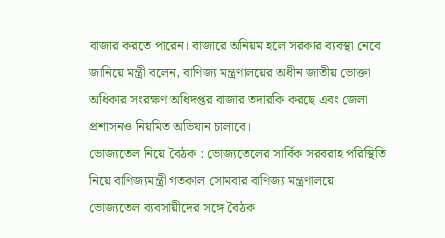বাজার করতে পারেন। বাজারে অনিয়ম হলে সরকার ব্যবস্থা নেবে জানিয়ে মন্ত্রী বলেন, বাণিজ্য মন্ত্রণালয়ের অধীন জাতীয় ভোক্তা অধিকার সংরক্ষণ অধিদপ্তর বাজার তদারকি করছে এবং জেলা প্রশাসনও নিয়মিত অভিযান চালাবে।
ভোজ্যতেল নিয়ে বৈঠক : ভোজ্যতেলের সার্বিক সরবরাহ পরিস্থিতি নিয়ে বাণিজ্যমন্ত্রী গতকাল সোমবার বাণিজ্য মন্ত্রণালয়ে ভোজ্যতেল ব্যবসায়ীদের সঙ্গে বৈঠক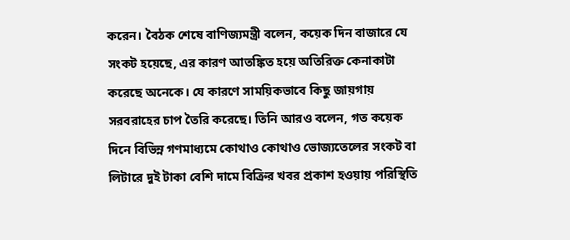করেন। বৈঠক শেষে বাণিজ্যমন্ত্রী বলেন, কয়েক দিন বাজারে যে সংকট হয়েছে, এর কারণ আতঙ্কিত হয়ে অতিরিক্ত কেনাকাটা করেছে অনেকে। যে কারণে সাময়িকভাবে কিছু জায়গায় সরবরাহের চাপ তৈরি করেছে। তিনি আরও বলেন, গত কয়েক দিনে বিভিন্ন গণমাধ্যমে কোথাও কোথাও ভোজ্যতেলের সংকট বা লিটারে দুই টাকা বেশি দামে বিক্রির খবর প্রকাশ হওয়ায় পরিস্থিতি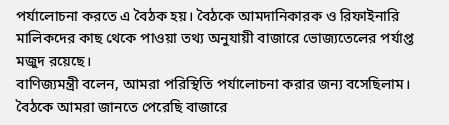পর্যালোচনা করতে এ বৈঠক হয়। বৈঠকে আমদানিকারক ও রিফাইনারি মালিকদের কাছ থেকে পাওয়া তথ্য অনুযায়ী বাজারে ভোজ্যতেলের পর্যাপ্ত মজুদ রয়েছে।
বাণিজ্যমন্ত্রী বলেন, আমরা পরিস্থিতি পর্যালোচনা করার জন্য বসেছিলাম। বৈঠকে আমরা জানতে পেরেছি বাজারে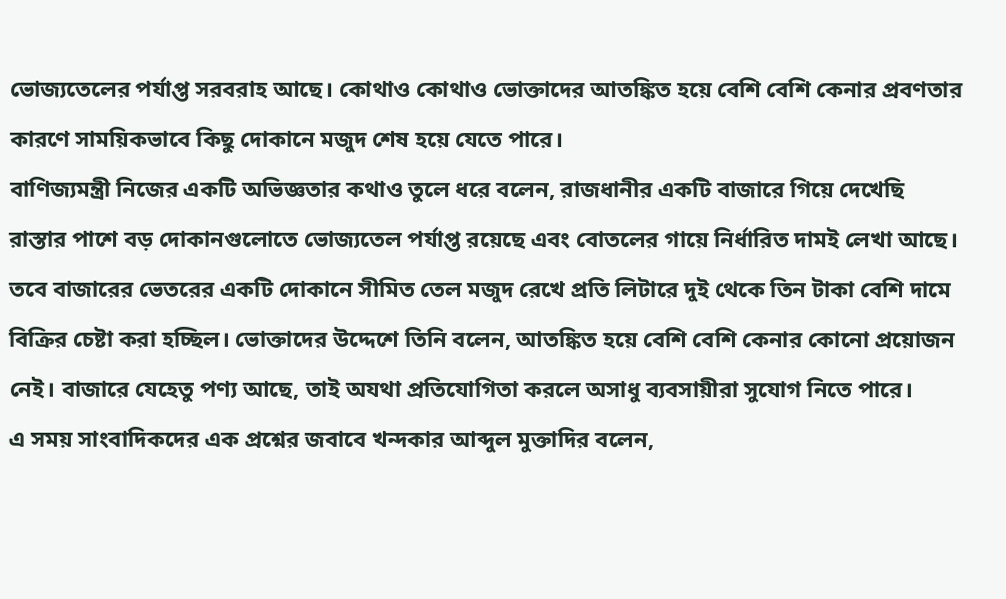ভোজ্যতেলের পর্যাপ্ত সরবরাহ আছে। কোথাও কোথাও ভোক্তাদের আতঙ্কিত হয়ে বেশি বেশি কেনার প্রবণতার কারণে সাময়িকভাবে কিছু দোকানে মজুদ শেষ হয়ে যেতে পারে।
বাণিজ্যমন্ত্রী নিজের একটি অভিজ্ঞতার কথাও তুলে ধরে বলেন, রাজধানীর একটি বাজারে গিয়ে দেখেছি রাস্তার পাশে বড় দোকানগুলোতে ভোজ্যতেল পর্যাপ্ত রয়েছে এবং বোতলের গায়ে নির্ধারিত দামই লেখা আছে। তবে বাজারের ভেতরের একটি দোকানে সীমিত তেল মজুদ রেখে প্রতি লিটারে দুই থেকে তিন টাকা বেশি দামে বিক্রির চেষ্টা করা হচ্ছিল। ভোক্তাদের উদ্দেশে তিনি বলেন, আতঙ্কিত হয়ে বেশি বেশি কেনার কোনো প্রয়োজন নেই। বাজারে যেহেতু পণ্য আছে, তাই অযথা প্রতিযোগিতা করলে অসাধু ব্যবসায়ীরা সুযোগ নিতে পারে।
এ সময় সাংবাদিকদের এক প্রশ্নের জবাবে খন্দকার আব্দুল মুক্তাদির বলেন,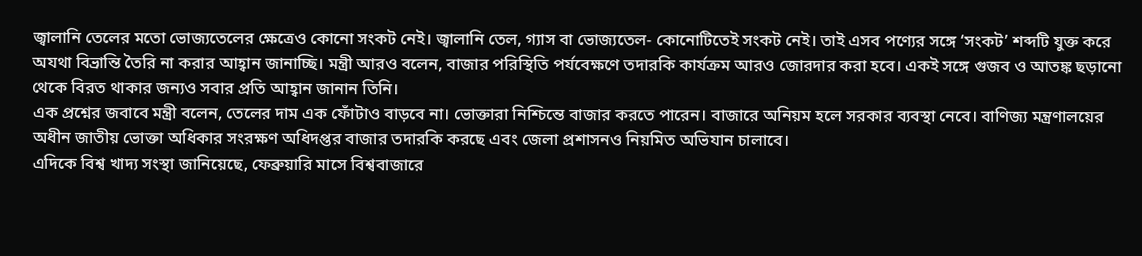জ্বালানি তেলের মতো ভোজ্যতেলের ক্ষেত্রেও কোনো সংকট নেই। জ্বালানি তেল, গ্যাস বা ভোজ্যতেল- কোনোটিতেই সংকট নেই। তাই এসব পণ্যের সঙ্গে ‘সংকট’ শব্দটি যুক্ত করে অযথা বিভ্রান্তি তৈরি না করার আহ্বান জানাচ্ছি। মন্ত্রী আরও বলেন, বাজার পরিস্থিতি পর্যবেক্ষণে তদারকি কার্যক্রম আরও জোরদার করা হবে। একই সঙ্গে গুজব ও আতঙ্ক ছড়ানো থেকে বিরত থাকার জন্যও সবার প্রতি আহ্বান জানান তিনি।
এক প্রশ্নের জবাবে মন্ত্রী বলেন, তেলের দাম এক ফোঁটাও বাড়বে না। ভোক্তারা নিশ্চিন্তে বাজার করতে পারেন। বাজারে অনিয়ম হলে সরকার ব্যবস্থা নেবে। বাণিজ্য মন্ত্রণালয়ের অধীন জাতীয় ভোক্তা অধিকার সংরক্ষণ অধিদপ্তর বাজার তদারকি করছে এবং জেলা প্রশাসনও নিয়মিত অভিযান চালাবে।
এদিকে বিশ্ব খাদ্য সংস্থা জানিয়েছে, ফেব্রুয়ারি মাসে বিশ্ববাজারে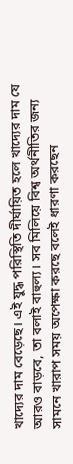খাদ্যের দাম বেড়েছে। এই যুদ্ধ পরিস্থিতি দীর্ঘায়িত হলে খাদ্যের দাম যে আরও বাড়বে, তা বলাই বাহুল্য। সব মিলিয়ে বিশ্ব অর্থনীতির জন্য সামনে খারাপ সময় অপেক্ষা করছে বলেই ধারণা করছেন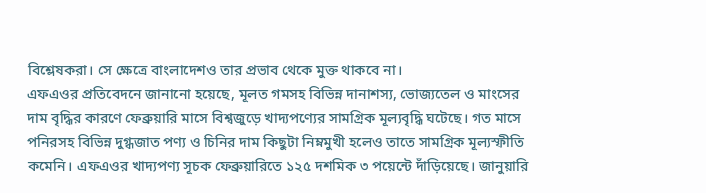বিশ্লেষকরা। সে ক্ষেত্রে বাংলাদেশও তার প্রভাব থেকে মুক্ত থাকবে না।
এফএওর প্রতিবেদনে জানানো হয়েছে, মূলত গমসহ বিভিন্ন দানাশস্য, ভোজ্যতেল ও মাংসের দাম বৃদ্ধির কারণে ফেব্রুয়ারি মাসে বিশ্বজুড়ে খাদ্যপণ্যের সামগ্রিক মূল্যবৃদ্ধি ঘটেছে। গত মাসে পনিরসহ বিভিন্ন দুগ্ধজাত পণ্য ও চিনির দাম কিছুটা নিম্নমুখী হলেও তাতে সামগ্রিক মূল্যস্ফীতি কমেনি। এফএওর খাদ্যপণ্য সূচক ফেব্রুয়ারিতে ১২৫ দশমিক ৩ পয়েন্টে দাঁড়িয়েছে। জানুয়ারি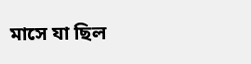মাসে যা ছিল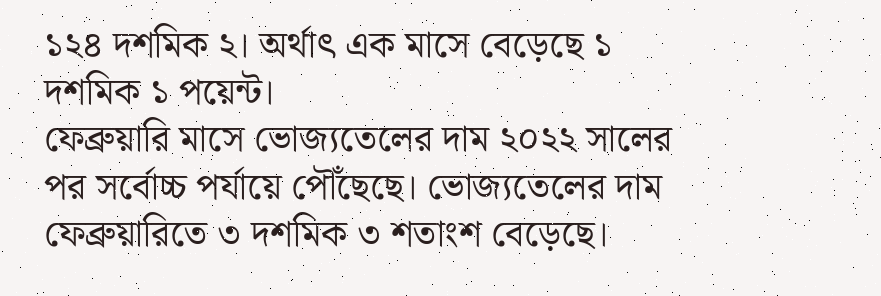১২৪ দশমিক ২। অর্থাৎ এক মাসে বেড়েছে ১ দশমিক ১ পয়েন্ট।
ফেব্রুয়ারি মাসে ভোজ্যতেলের দাম ২০২২ সালের পর সর্বোচ্চ পর্যায়ে পৌঁছেছে। ভোজ্যতেলের দাম ফেব্রুয়ারিতে ৩ দশমিক ৩ শতাংশ বেড়েছে।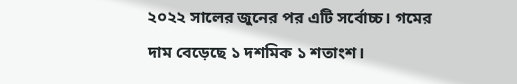২০২২ সালের জুনের পর এটি সর্বোচ্চ। গমের দাম বেড়েছে ১ দশমিক ১ শতাংশ।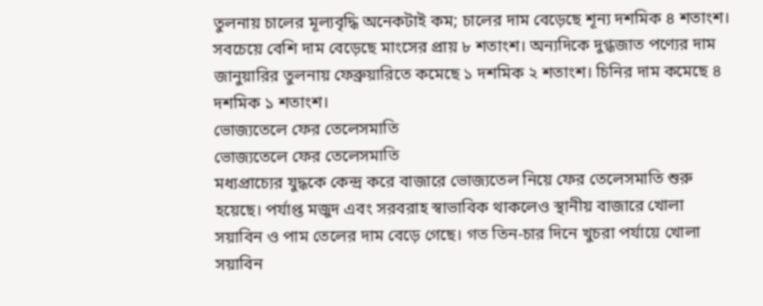তুলনায় চালের মূল্যবৃদ্ধি অনেকটাই কম; চালের দাম বেড়েছে শূন্য দশমিক ৪ শতাংশ। সবচেয়ে বেশি দাম বেড়েছে মাংসের প্রায় ৮ শতাংশ। অন্যদিকে দুগ্ধজাত পণ্যের দাম জানুয়ারির তুলনায় ফেব্রুয়ারিতে কমেছে ১ দশমিক ২ শতাংশ। চিনির দাম কমেছে ৪ দশমিক ১ শতাংশ।
ভোজ্যতেলে ফের তেলেসমাতি
ভোজ্যতেলে ফের তেলেসমাতি
মধ্যপ্রাচ্যের যুদ্ধকে কেন্দ্র করে বাজারে ভোজ্যতেল নিয়ে ফের তেলেসমাতি শুরু হয়েছে। পর্যাপ্ত মজুদ এবং সরবরাহ স্বাভাবিক থাকলেও স্থানীয় বাজারে খোলা সয়াবিন ও পাম তেলের দাম বেড়ে গেছে। গত তিন-চার দিনে খুচরা পর্যায়ে খোলা সয়াবিন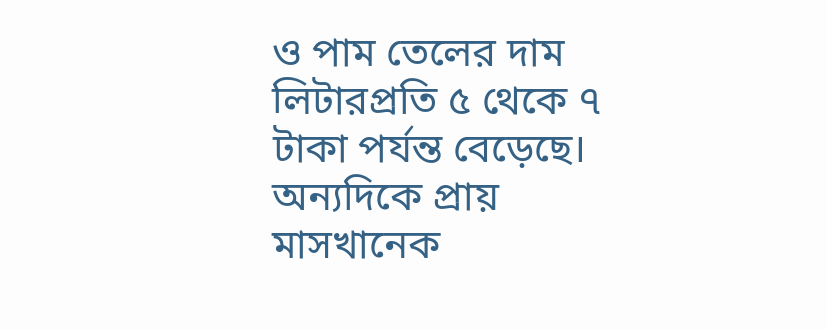ও পাম তেলের দাম লিটারপ্রতি ৫ থেকে ৭ টাকা পর্যন্ত বেড়েছে। অন্যদিকে প্রায় মাসখানেক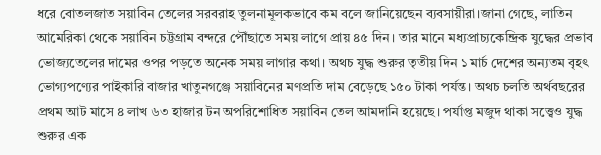ধরে বোতলজাত সয়াবিন তেলের সরবরাহ তুলনামূলকভাবে কম বলে জানিয়েছেন ব্যবসায়ীরা।জানা গেছে, লাতিন আমেরিকা থেকে সয়াবিন চট্টগ্রাম বন্দরে পৌঁছাতে সময় লাগে প্রায় ৪৫ দিন। তার মানে মধ্যপ্রাচ্যকেন্দ্রিক যুদ্ধের প্রভাব ভোজ্যতেলের দামের ওপর পড়তে অনেক সময় লাগার কথা। অথচ যুদ্ধ শুরুর তৃতীয় দিন ১ মার্চ দেশের অন্যতম বৃহৎ ভোগ্যপণ্যের পাইকারি বাজার খাতুনগঞ্জে সয়াবিনের মণপ্রতি দাম বেড়েছে ১৫০ টাকা পর্যন্ত। অথচ চলতি অর্থবছরের প্রথম আট মাসে ৪ লাখ ৬৩ হাজার টন অপরিশোধিত সয়াবিন তেল আমদানি হয়েছে। পর্যাপ্ত মজুদ থাকা সত্ত্বেও যুদ্ধ শুরুর এক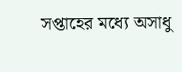সপ্তাহের মধ্যে অসাধু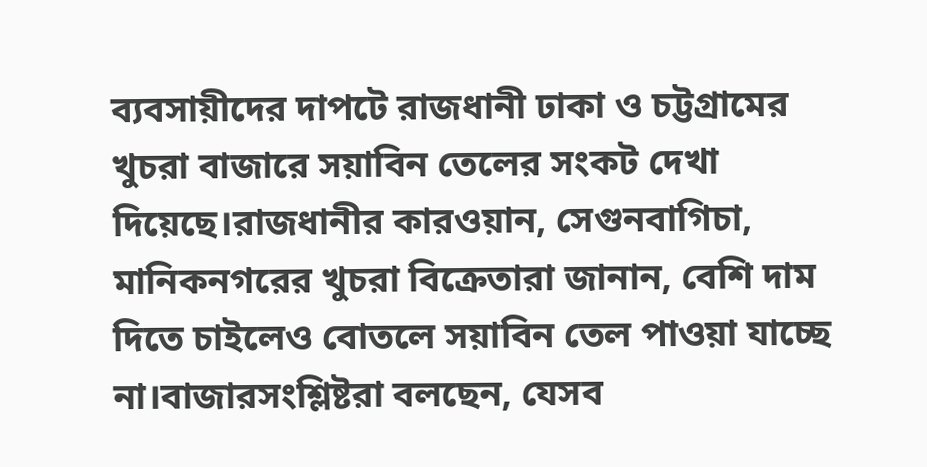ব্যবসায়ীদের দাপটে রাজধানী ঢাকা ও চট্টগ্রামের খুচরা বাজারে সয়াবিন তেলের সংকট দেখা দিয়েছে।রাজধানীর কারওয়ান, সেগুনবাগিচা, মানিকনগরের খুচরা বিক্রেতারা জানান, বেশি দাম দিতে চাইলেও বোতলে সয়াবিন তেল পাওয়া যাচ্ছে না।বাজারসংশ্লিষ্টরা বলছেন, যেসব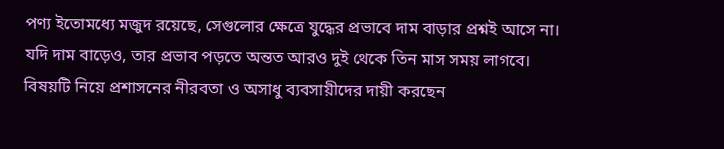পণ্য ইতোমধ্যে মজুদ রয়েছে, সেগুলোর ক্ষেত্রে যুদ্ধের প্রভাবে দাম বাড়ার প্রশ্নই আসে না। যদি দাম বাড়েও, তার প্রভাব পড়তে অন্তত আরও দুই থেকে তিন মাস সময় লাগবে। বিষয়টি নিয়ে প্রশাসনের নীরবতা ও অসাধু ব্যবসায়ীদের দায়ী করছেন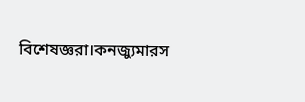বিশেষজ্ঞরা।কনজ্যুমারস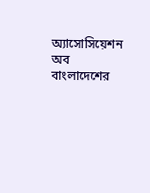অ্যাসোসিয়েশন অব বাংলাদেশের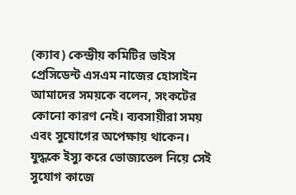(ক্যাব) কেন্দ্রীয় কমিটির ভাইস প্রেসিডেন্ট এসএম নাজের হোসাইন আমাদের সময়কে বলেন, সংকটের কোনো কারণ নেই। ব্যবসায়ীরা সময় এবং সুযোগের অপেক্ষায় থাকেন। যুদ্ধকে ইস্যু করে ভোজ্যতেল নিয়ে সেই সুযোগ কাজে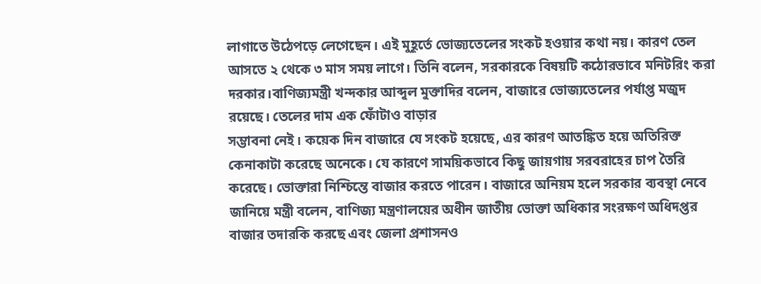লাগাতে উঠেপড়ে লেগেছেন। এই মুহূর্তে ভোজ্যতেলের সংকট হওয়ার কথা নয়। কারণ তেল আসতে ২ থেকে ৩ মাস সময় লাগে। তিনি বলেন, সরকারকে বিষয়টি কঠোরভাবে মনিটরিং করা দরকার।বাণিজ্যমন্ত্রী খন্দকার আব্দুল মুক্তাদির বলেন, বাজারে ভোজ্যতেলের পর্যাপ্ত মজুদ রয়েছে। তেলের দাম এক ফোঁটাও বাড়ার
সম্ভাবনা নেই। কয়েক দিন বাজারে যে সংকট হয়েছে, এর কারণ আতঙ্কিত হয়ে অতিরিক্ত কেনাকাটা করেছে অনেকে। যে কারণে সাময়িকভাবে কিছু জায়গায় সরবরাহের চাপ তৈরি করেছে। ভোক্তারা নিশ্চিন্তে বাজার করতে পারেন। বাজারে অনিয়ম হলে সরকার ব্যবস্থা নেবে জানিয়ে মন্ত্রী বলেন, বাণিজ্য মন্ত্রণালয়ের অধীন জাতীয় ভোক্তা অধিকার সংরক্ষণ অধিদপ্তর বাজার তদারকি করছে এবং জেলা প্রশাসনও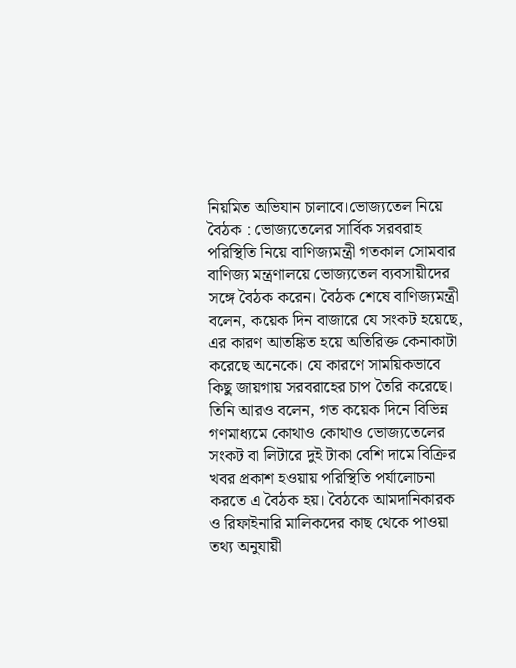নিয়মিত অভিযান চালাবে।ভোজ্যতেল নিয়ে বৈঠক : ভোজ্যতেলের সার্বিক সরবরাহ পরিস্থিতি নিয়ে বাণিজ্যমন্ত্রী গতকাল সোমবার বাণিজ্য মন্ত্রণালয়ে ভোজ্যতেল ব্যবসায়ীদের সঙ্গে বৈঠক করেন। বৈঠক শেষে বাণিজ্যমন্ত্রী বলেন, কয়েক দিন বাজারে যে সংকট হয়েছে, এর কারণ আতঙ্কিত হয়ে অতিরিক্ত কেনাকাটা করেছে অনেকে। যে কারণে সাময়িকভাবে কিছু জায়গায় সরবরাহের চাপ তৈরি করেছে। তিনি আরও বলেন, গত কয়েক দিনে বিভিন্ন গণমাধ্যমে কোথাও কোথাও ভোজ্যতেলের সংকট বা লিটারে দুই টাকা বেশি দামে বিক্রির খবর প্রকাশ হওয়ায় পরিস্থিতি পর্যালোচনা করতে এ বৈঠক হয়। বৈঠকে আমদানিকারক ও রিফাইনারি মালিকদের কাছ থেকে পাওয়া তথ্য অনুযায়ী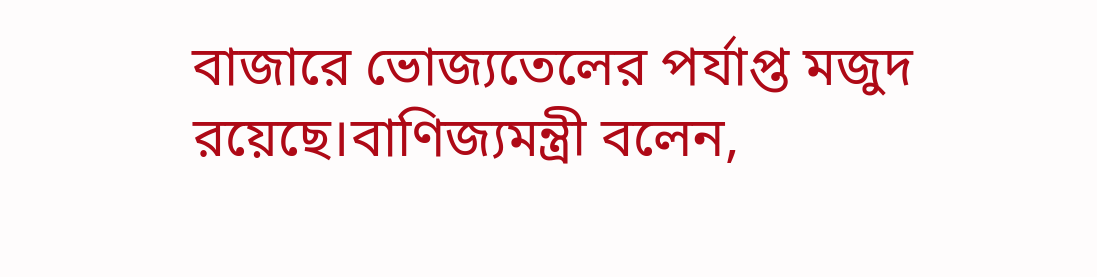বাজারে ভোজ্যতেলের পর্যাপ্ত মজুদ রয়েছে।বাণিজ্যমন্ত্রী বলেন,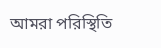আমরা পরিস্থিতি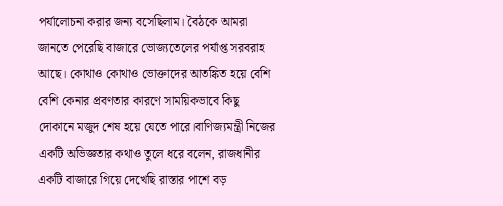পর্যালোচনা করার জন্য বসেছিলাম। বৈঠকে আমরা জানতে পেরেছি বাজারে ভোজ্যতেলের পর্যাপ্ত সরবরাহ আছে। কোথাও কোথাও ভোক্তাদের আতঙ্কিত হয়ে বেশি বেশি কেনার প্রবণতার কারণে সাময়িকভাবে কিছু দোকানে মজুদ শেষ হয়ে যেতে পারে।বাণিজ্যমন্ত্রী নিজের একটি অভিজ্ঞতার কথাও তুলে ধরে বলেন, রাজধানীর একটি বাজারে গিয়ে দেখেছি রাস্তার পাশে বড়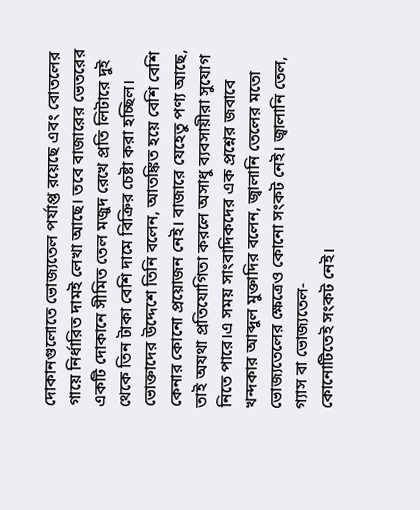দোকানগুলোতে ভোজ্যতেল পর্যাপ্ত রয়েছে এবং বোতলের গায়ে নির্ধারিত দামই লেখা আছে। তবে বাজারের ভেতরের একটি দোকানে সীমিত তেল মজুদ রেখে প্রতি লিটারে দুই থেকে তিন টাকা বেশি দামে বিক্রির চেষ্টা করা হচ্ছিল। ভোক্তাদের উদ্দেশে তিনি বলেন, আতঙ্কিত হয়ে বেশি বেশি কেনার কোনো প্রয়োজন নেই। বাজারে যেহেতু পণ্য আছে, তাই অযথা প্রতিযোগিতা করলে অসাধু ব্যবসায়ীরা সুযোগ নিতে পারে।এ সময় সাংবাদিকদের এক প্রশ্নের জবাবে খন্দকার আব্দুল মুক্তাদির বলেন, জ্বালানি তেলের মতো ভোজ্যতেলের ক্ষেত্রেও কোনো সংকট নেই। জ্বালানি তেল, গ্যাস বা ভোজ্যতেল-
কোনোটিতেই সংকট নেই।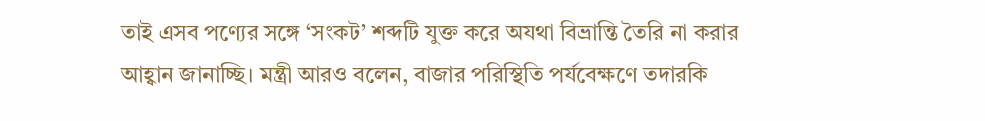তাই এসব পণ্যের সঙ্গে ‘সংকট’ শব্দটি যুক্ত করে অযথা বিভ্রান্তি তৈরি না করার আহ্বান জানাচ্ছি। মন্ত্রী আরও বলেন, বাজার পরিস্থিতি পর্যবেক্ষণে তদারকি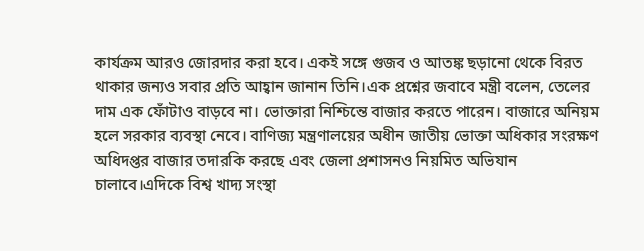কার্যক্রম আরও জোরদার করা হবে। একই সঙ্গে গুজব ও আতঙ্ক ছড়ানো থেকে বিরত থাকার জন্যও সবার প্রতি আহ্বান জানান তিনি।এক প্রশ্নের জবাবে মন্ত্রী বলেন, তেলের দাম এক ফোঁটাও বাড়বে না। ভোক্তারা নিশ্চিন্তে বাজার করতে পারেন। বাজারে অনিয়ম হলে সরকার ব্যবস্থা নেবে। বাণিজ্য মন্ত্রণালয়ের অধীন জাতীয় ভোক্তা অধিকার সংরক্ষণ অধিদপ্তর বাজার তদারকি করছে এবং জেলা প্রশাসনও নিয়মিত অভিযান চালাবে।এদিকে বিশ্ব খাদ্য সংস্থা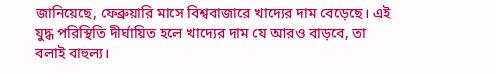জানিয়েছে, ফেব্রুয়ারি মাসে বিশ্ববাজারে খাদ্যের দাম বেড়েছে। এই যুদ্ধ পরিস্থিতি দীর্ঘায়িত হলে খাদ্যের দাম যে আরও বাড়বে, তা বলাই বাহুল্য।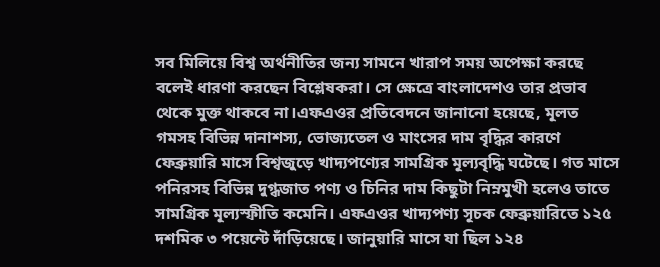সব মিলিয়ে বিশ্ব অর্থনীতির জন্য সামনে খারাপ সময় অপেক্ষা করছে বলেই ধারণা করছেন বিশ্লেষকরা। সে ক্ষেত্রে বাংলাদেশও তার প্রভাব থেকে মুক্ত থাকবে না।এফএওর প্রতিবেদনে জানানো হয়েছে, মূলত গমসহ বিভিন্ন দানাশস্য, ভোজ্যতেল ও মাংসের দাম বৃদ্ধির কারণে ফেব্রুয়ারি মাসে বিশ্বজুড়ে খাদ্যপণ্যের সামগ্রিক মূল্যবৃদ্ধি ঘটেছে। গত মাসে পনিরসহ বিভিন্ন দুগ্ধজাত পণ্য ও চিনির দাম কিছুটা নিম্নমুখী হলেও তাতে সামগ্রিক মূল্যস্ফীতি কমেনি। এফএওর খাদ্যপণ্য সূচক ফেব্রুয়ারিতে ১২৫ দশমিক ৩ পয়েন্টে দাঁড়িয়েছে। জানুয়ারি মাসে যা ছিল ১২৪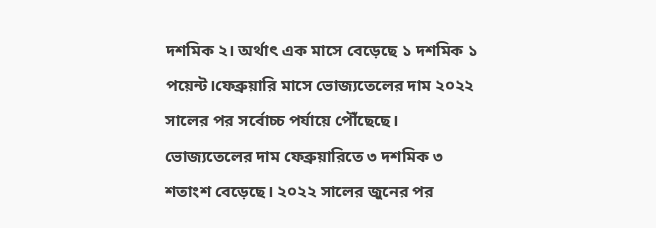দশমিক ২। অর্থাৎ এক মাসে বেড়েছে ১ দশমিক ১ পয়েন্ট।ফেব্রুয়ারি মাসে ভোজ্যতেলের দাম ২০২২ সালের পর সর্বোচ্চ পর্যায়ে পৌঁছেছে। ভোজ্যতেলের দাম ফেব্রুয়ারিতে ৩ দশমিক ৩ শতাংশ বেড়েছে। ২০২২ সালের জুনের পর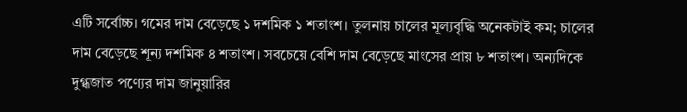এটি সর্বোচ্চ। গমের দাম বেড়েছে ১ দশমিক ১ শতাংশ। তুলনায় চালের মূল্যবৃদ্ধি অনেকটাই কম; চালের দাম বেড়েছে শূন্য দশমিক ৪ শতাংশ। সবচেয়ে বেশি দাম বেড়েছে মাংসের প্রায় ৮ শতাংশ। অন্যদিকে দুগ্ধজাত পণ্যের দাম জানুয়ারির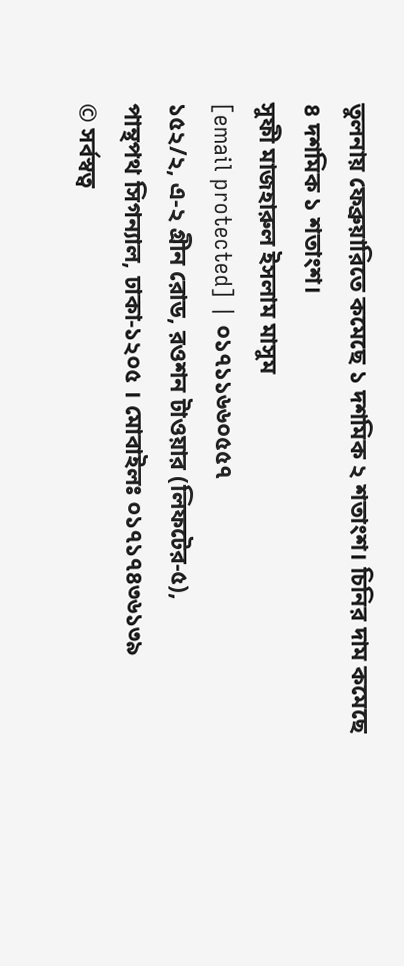তুলনায় ফেব্রুয়ারিতে কমেছে ১ দশমিক ২ শতাংশ। চিনির দাম কমেছে ৪ দশমিক ১ শতাংশ।
সুফী মাজহারুল ইসলাম মাসুম
[email protected] | ০১৭১১৬৬০৫৫৭
১৫২/২, এ-২ গ্রীন রোড, রওশন টাওয়ার (লিফটের-৫),
পান্থপথ সিগন্যাল, ঢাকা-১২০৫ । মোবাইলঃ ০১৭১৭৪৩৬১৩৯
© সর্বস্বত্ব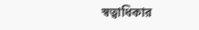স্বত্বাধিকার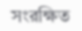সংরক্ষিত